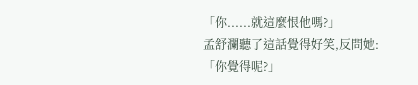「你......就這麼恨他嗎?」
孟舒瀾聽了這話覺得好笑,反問她:「你覺得呢?」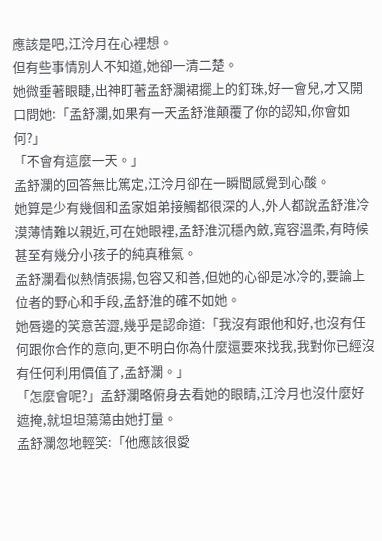應該是吧,江泠月在心裡想。
但有些事情別人不知道,她卻一清二楚。
她微垂著眼睫,出神盯著孟舒瀾裙擺上的釘珠,好一會兒,才又開口問她:「孟舒瀾,如果有一天孟舒淮顛覆了你的認知,你會如何?」
「不會有這麼一天。」
孟舒瀾的回答無比篤定,江泠月卻在一瞬間感覺到心酸。
她算是少有幾個和孟家姐弟接觸都很深的人,外人都說孟舒淮冷漠薄情難以親近,可在她眼裡,孟舒淮沉穩內斂,寬容溫柔,有時候甚至有幾分小孩子的純真稚氣。
孟舒瀾看似熱情張揚,包容又和善,但她的心卻是冰冷的,要論上位者的野心和手段,孟舒淮的確不如她。
她唇邊的笑意苦澀,幾乎是認命道:「我沒有跟他和好,也沒有任何跟你合作的意向,更不明白你為什麼還要來找我,我對你已經沒有任何利用價值了,孟舒瀾。」
「怎麼會呢?」孟舒瀾略俯身去看她的眼睛,江泠月也沒什麼好遮掩,就坦坦蕩蕩由她打量。
孟舒瀾忽地輕笑:「他應該很愛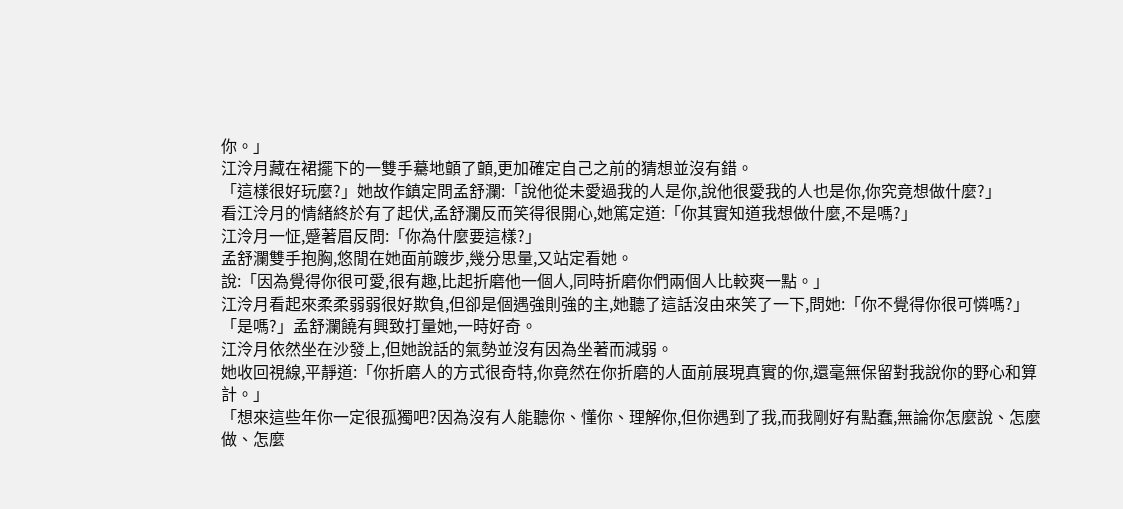你。」
江泠月藏在裙擺下的一雙手驀地顫了顫,更加確定自己之前的猜想並沒有錯。
「這樣很好玩麼?」她故作鎮定問孟舒瀾:「說他從未愛過我的人是你,說他很愛我的人也是你,你究竟想做什麼?」
看江泠月的情緒終於有了起伏,孟舒瀾反而笑得很開心,她篤定道:「你其實知道我想做什麼,不是嗎?」
江泠月一怔,蹙著眉反問:「你為什麼要這樣?」
孟舒瀾雙手抱胸,悠閒在她面前踱步,幾分思量,又站定看她。
說:「因為覺得你很可愛,很有趣,比起折磨他一個人,同時折磨你們兩個人比較爽一點。」
江泠月看起來柔柔弱弱很好欺負,但卻是個遇強則強的主,她聽了這話沒由來笑了一下,問她:「你不覺得你很可憐嗎?」
「是嗎?」孟舒瀾饒有興致打量她,一時好奇。
江泠月依然坐在沙發上,但她說話的氣勢並沒有因為坐著而減弱。
她收回視線,平靜道:「你折磨人的方式很奇特,你竟然在你折磨的人面前展現真實的你,還毫無保留對我說你的野心和算計。」
「想來這些年你一定很孤獨吧?因為沒有人能聽你、懂你、理解你,但你遇到了我,而我剛好有點蠢,無論你怎麼說、怎麼做、怎麼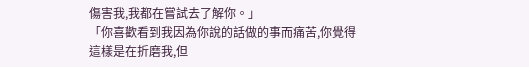傷害我,我都在嘗試去了解你。」
「你喜歡看到我因為你說的話做的事而痛苦,你覺得這樣是在折磨我,但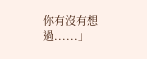你有沒有想過......」